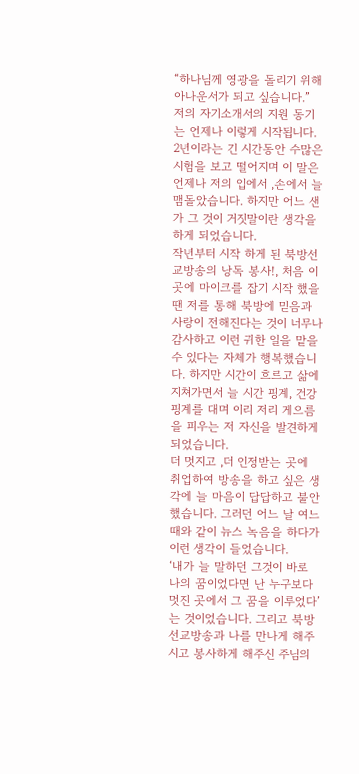“하나님께 영광을 돌리기 위해 아나운서가 되고 싶습니다.”
저의 자기소개서의 지원 동기는 언제나 이렇게 시작됩니다.
2년이라는 긴 시간동안 수많은 시험을 보고 떨어지며 이 말은 언제나 저의 입에서 ,손에서 늘 맴돌았습니다. 하지만 어느 샌가 그 것이 거짓말이란 생각을 하게 되었습니다.
작년부터 시작 하게 된 북방선교방송의 낭독 봉사!, 처음 이 곳에 마이크를 잡기 시작 했을 땐 저를 통해 북방에 믿음과 사랑이 전해진다는 것이 너무나 감사하고 이런 귀한 일을 맡을 수 있다는 자체가 행복했습니다. 하지만 시간이 흐르고 삶에 지쳐가면서 늘 시간 핑계, 건강 핑계를 대며 이리 저리 게으름을 피우는 저 자신을 발견하게 되었습니다.
더 멋지고 ,더 인정받는 곳에 취업하여 방송을 하고 싶은 생각에 늘 마음이 답답하고 불안했습니다. 그러던 어느 날 여느 때와 같이 뉴스 녹음을 하다가 이런 생각이 들었습니다.
‘내가 늘 말하던 그것이 바로 나의 꿈이었다면 난 누구보다 멋진 곳에서 그 꿈을 이루었다’는 것이었습니다. 그리고 북방선교방송과 나를 만나게 해주시고 봉사하게 해주신 주님의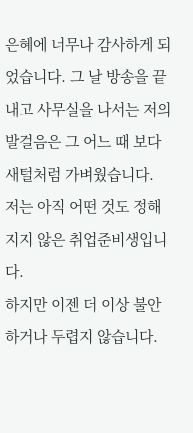은혜에 너무나 감사하게 되었습니다. 그 날 방송을 끝내고 사무실을 나서는 저의 발걸음은 그 어느 때 보다 새털처럼 가벼웠습니다.
저는 아직 어떤 것도 정해지지 않은 취업준비생입니다.
하지만 이젠 더 이상 불안하거나 두렵지 않습니다.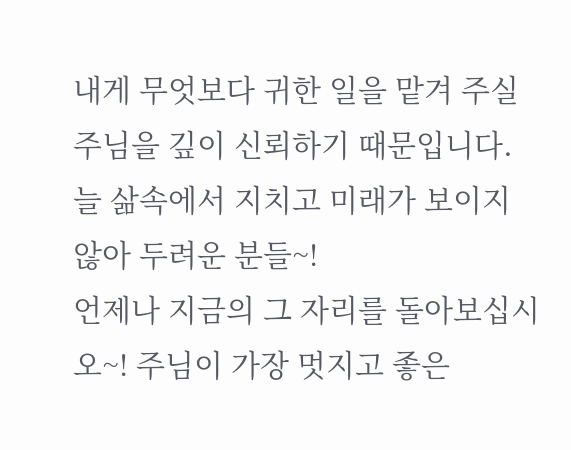내게 무엇보다 귀한 일을 맡겨 주실 주님을 깊이 신뢰하기 때문입니다.
늘 삶속에서 지치고 미래가 보이지 않아 두려운 분들~!
언제나 지금의 그 자리를 돌아보십시오~! 주님이 가장 멋지고 좋은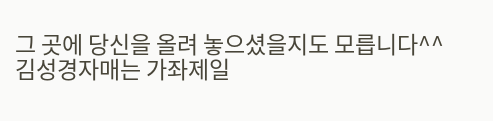그 곳에 당신을 올려 놓으셨을지도 모릅니다^^
김성경자매는 가좌제일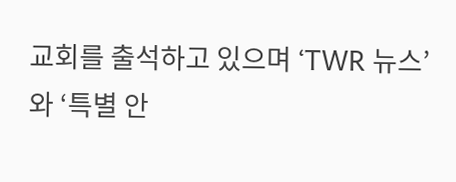교회를 출석하고 있으며 ‘TWR 뉴스’와 ‘특별 안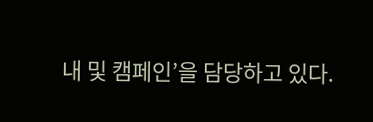내 및 캠페인’을 담당하고 있다.